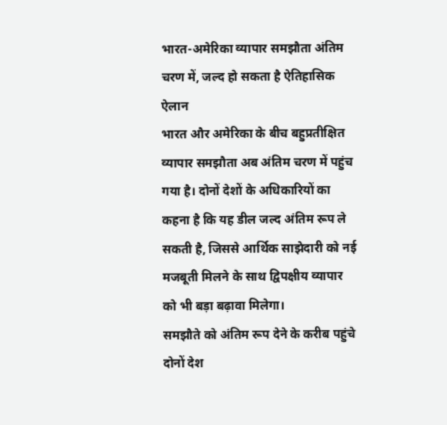भारत-अमेरिका व्यापार समझौता अंतिम चरण में, जल्द हो सकता है ऐतिहासिक ऐलान
भारत और अमेरिका के बीच बहुप्रतीक्षित व्यापार समझौता अब अंतिम चरण में पहुंच गया है। दोनों देशों के अधिकारियों का कहना है कि यह डील जल्द अंतिम रूप ले सकती है, जिससे आर्थिक साझेदारी को नई मजबूती मिलने के साथ द्विपक्षीय व्यापार को भी बड़ा बढ़ावा मिलेगा।
समझौते को अंतिम रूप देने के करीब पहुंचे दोनों देश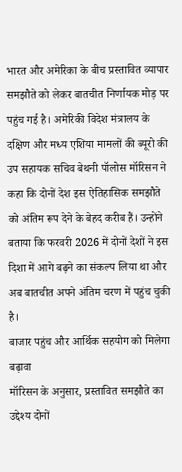भारत और अमेरिका के बीच प्रस्तावित व्यापार समझौते को लेकर बातचीत निर्णायक मोड़ पर पहुंच गई है। अमेरिकी विदेश मंत्रालय के दक्षिण और मध्य एशिया मामलों की ब्यूरो की उप सहायक सचिव बेथनी पॉलोस मॉरिसन ने कहा कि दोनों देश इस ऐतिहासिक समझौते को अंतिम रूप देने के बेहद करीब हैं। उन्होंने बताया कि फरवरी 2026 में दोनों देशों ने इस दिशा में आगे बढ़ने का संकल्प लिया था और अब बातचीत अपने अंतिम चरण में पहुंच चुकी है।
बाजार पहुंच और आर्थिक सहयोग को मिलेगा बढ़ावा
मॉरिसन के अनुसार, प्रस्तावित समझौते का उद्देश्य दोनों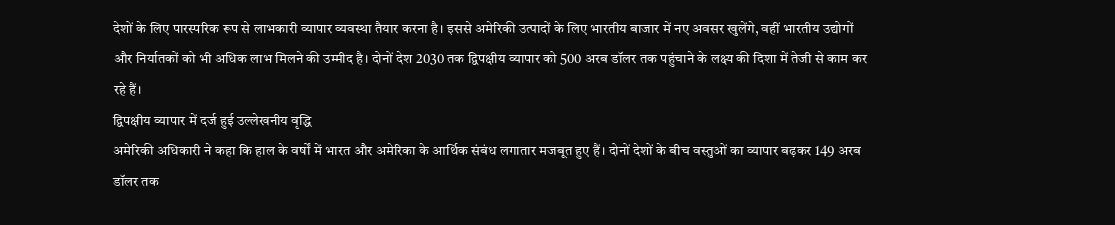देशों के लिए पारस्परिक रूप से लाभकारी व्यापार व्यवस्था तैयार करना है। इससे अमेरिकी उत्पादों के लिए भारतीय बाजार में नए अवसर खुलेंगे, वहीं भारतीय उद्योगों और निर्यातकों को भी अधिक लाभ मिलने की उम्मीद है। दोनों देश 2030 तक द्विपक्षीय व्यापार को 500 अरब डॉलर तक पहुंचाने के लक्ष्य की दिशा में तेजी से काम कर रहे हैं।
द्विपक्षीय व्यापार में दर्ज हुई उल्लेखनीय वृद्धि
अमेरिकी अधिकारी ने कहा कि हाल के वर्षों में भारत और अमेरिका के आर्थिक संबंध लगातार मजबूत हुए हैं। दोनों देशों के बीच वस्तुओं का व्यापार बढ़कर 149 अरब डॉलर तक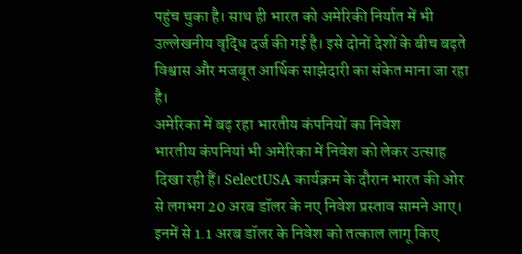पहुंच चुका है। साथ ही भारत को अमेरिकी निर्यात में भी उल्लेखनीय वृद्धि दर्ज की गई है। इसे दोनों देशों के बीच बढ़ते विश्वास और मजबूत आर्थिक साझेदारी का संकेत माना जा रहा है।
अमेरिका में बढ़ रहा भारतीय कंपनियों का निवेश
भारतीय कंपनियां भी अमेरिका में निवेश को लेकर उत्साह दिखा रही हैं। SelectUSA कार्यक्रम के दौरान भारत की ओर से लगभग 20 अरब डॉलर के नए निवेश प्रस्ताव सामने आए। इनमें से 1.1 अरब डॉलर के निवेश को तत्काल लागू किए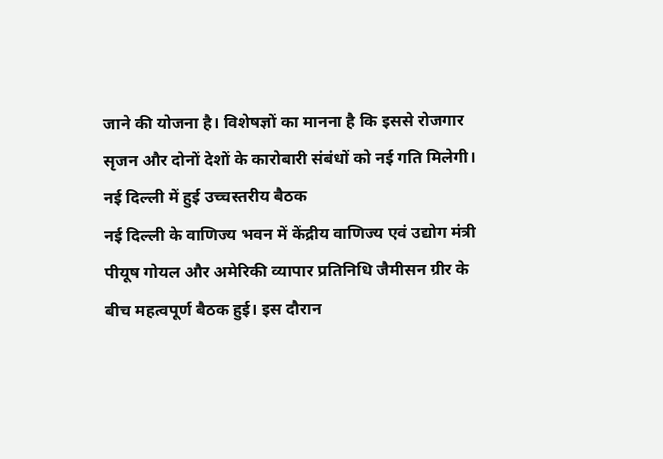जाने की योजना है। विशेषज्ञों का मानना है कि इससे रोजगार सृजन और दोनों देशों के कारोबारी संबंधों को नई गति मिलेगी।
नई दिल्ली में हुई उच्चस्तरीय बैठक
नई दिल्ली के वाणिज्य भवन में केंद्रीय वाणिज्य एवं उद्योग मंत्री पीयूष गोयल और अमेरिकी व्यापार प्रतिनिधि जैमीसन ग्रीर के बीच महत्वपूर्ण बैठक हुई। इस दौरान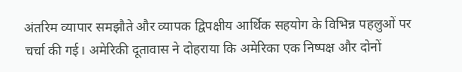अंतरिम व्यापार समझौते और व्यापक द्विपक्षीय आर्थिक सहयोग के विभिन्न पहलुओं पर चर्चा की गई। अमेरिकी दूतावास ने दोहराया कि अमेरिका एक निष्पक्ष और दोनों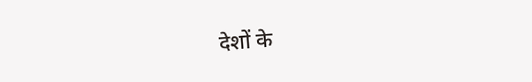देशों के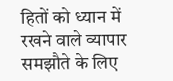हितों को ध्यान में रखने वाले व्यापार समझौते के लिए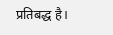प्रतिबद्ध है।